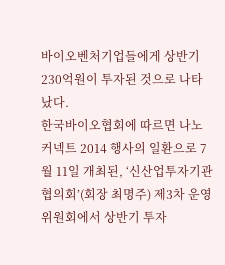바이오벤처기업들에게 상반기 230억원이 투자된 것으로 나타났다.
한국바이오협회에 따르면 나노커넥트 2014 행사의 일환으로 7월 11일 개최된, ‘신산업투자기관협의회’(회장 최명주) 제3차 운영위원회에서 상반기 투자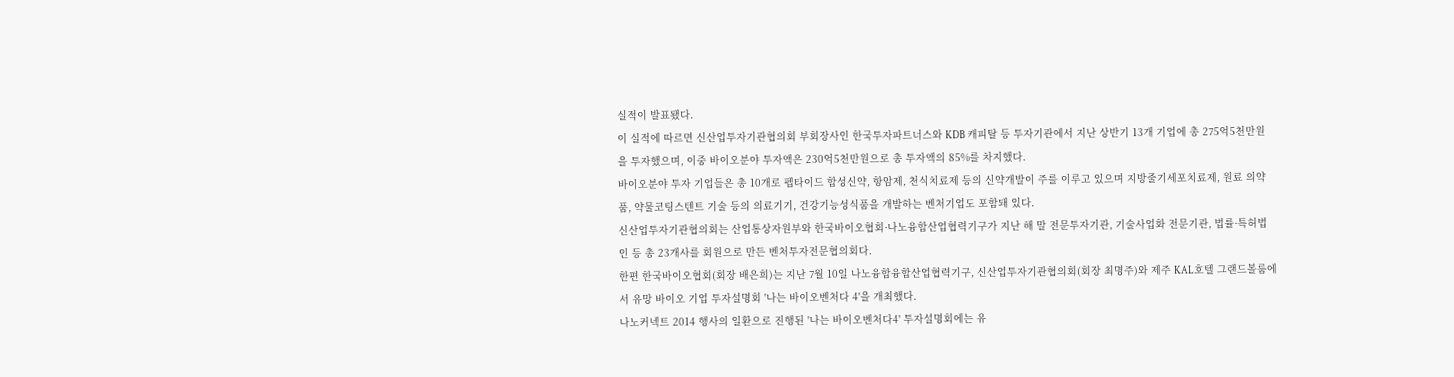실적이 발표됐다.
이 실적에 따르면 신산업투자기관협의회 부회장사인 한국투자파트너스와 KDB 캐피탈 등 투자기관에서 지난 상반기 13개 기업에 총 275억5천만원을 투자했으며, 이중 바이오분야 투자액은 230억5천만원으로 총 투자액의 85%를 차지했다.
바이오분야 투자 기업들은 총 10개로 펩타이드 합성신약, 항암제, 천식치료제 등의 신약개발이 주를 이루고 있으며 지방줄기세포치료제, 원료 의약품, 약물코팅스텐트 기술 등의 의료기기, 건강기능성식품을 개발하는 벤처기업도 포함돼 있다.
신산업투자기관협의회는 산업통상자원부와 한국바이오협회·나노융합산업협력기구가 지난 해 말 전문투자기관, 기술사업화 전문기관, 법률·특허법인 등 총 23개사를 회원으로 만든 벤처투자전문협의회다.
한편 한국바이오협회(회장 배은희)는 지난 7월 10일 나노융합융합산업협력기구, 신산업투자기관협의회(회장 최명주)와 제주 KAL호텔 그랜드볼룸에서 유망 바이오 기업 투자설명회 '나는 바이오벤처다 4'을 개최했다.
나노커넥트 2014 행사의 일환으로 진행된 '나는 바이오벤처다4' 투자설명회에는 유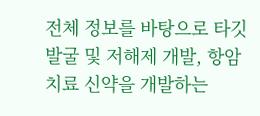전체 정보를 바탕으로 타깃발굴 및 저해제 개발, 항암치료 신약을 개발하는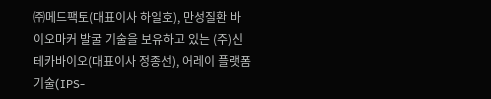㈜메드팩토(대표이사 하일호), 만성질환 바이오마커 발굴 기술을 보유하고 있는 (주)신테카바이오(대표이사 정종선), 어레이 플랫폼기술(IPS-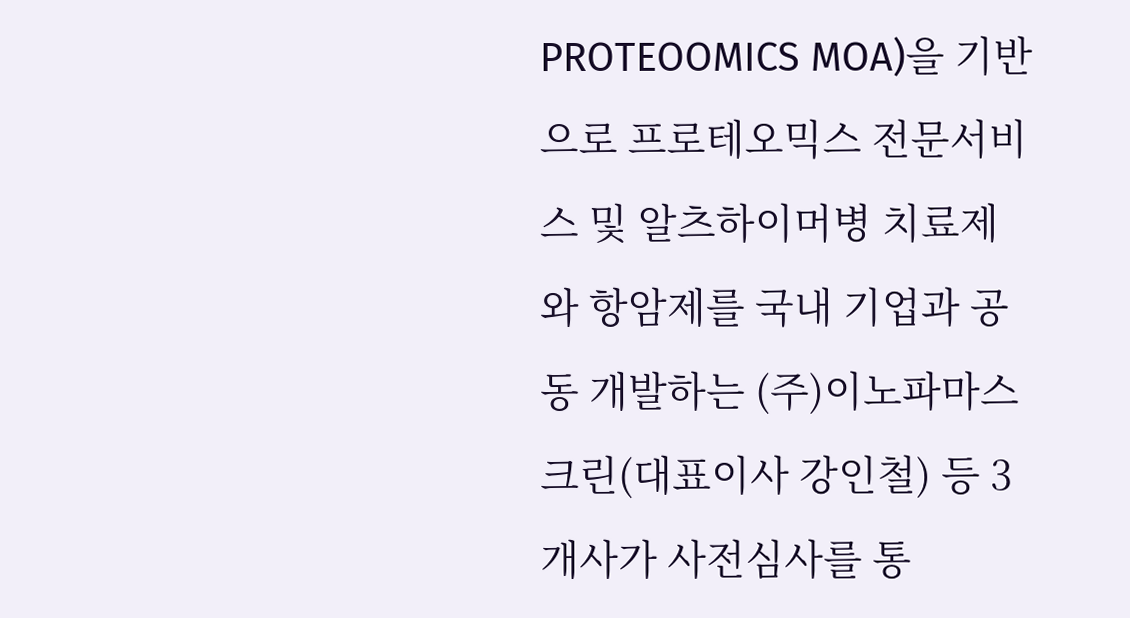PROTEOOMICS MOA)을 기반으로 프로테오믹스 전문서비스 및 알츠하이머병 치료제와 항암제를 국내 기업과 공동 개발하는 (주)이노파마스크린(대표이사 강인철) 등 3개사가 사전심사를 통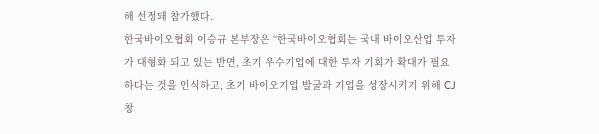해 선정돼 참가했다.
한국바이오협회 이승규 본부장은 “한국바이오협회는 국내 바이오산업 투자가 대형화 되고 있는 반면, 초기 우수기업에 대한 투자 기회가 확대가 필요하다는 것을 인식하고, 초기 바이오기업 발굴과 기업을 성장시키기 위해 CJ창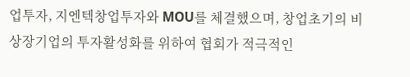업투자, 지엔텍창업투자와 MOU를 체결했으며, 창업초기의 비상장기업의 투자활성화를 위하여 협회가 적극적인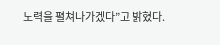노력을 펼쳐나가겠다”고 밝혔다.